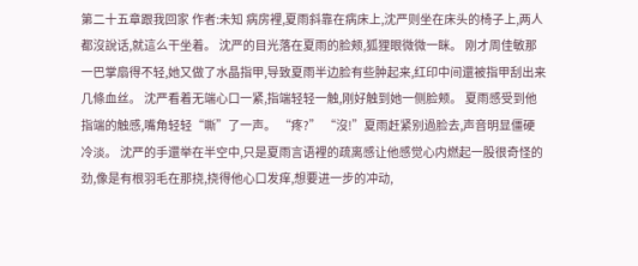第二十五章跟我回家 作者:未知 病房裡,夏雨斜靠在病床上,沈严则坐在床头的椅子上,两人都沒說话,就這么干坐着。 沈严的目光落在夏雨的脸颊,狐狸眼微微一眯。 刚才周佳敏那一巴掌扇得不轻,她又做了水晶指甲,导致夏雨半边脸有些肿起来,红印中间還被指甲刮出来几條血丝。 沈严看着无端心口一紧,指端轻轻一触,刚好触到她一侧脸颊。 夏雨感受到他指端的触感,嘴角轻轻“嘶”了一声。 “疼?” “沒!”夏雨赶紧别過脸去,声音明显僵硬冷淡。 沈严的手還举在半空中,只是夏雨言语裡的疏离感让他感觉心内燃起一股很奇怪的劲,像是有根羽毛在那挠,挠得他心口发痒,想要进一步的冲动,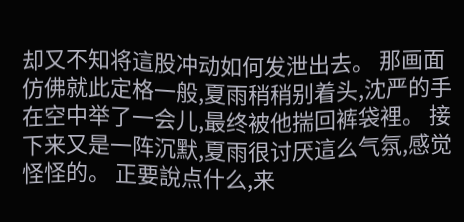却又不知将這股冲动如何发泄出去。 那画面仿佛就此定格一般,夏雨稍稍别着头,沈严的手在空中举了一会儿,最终被他揣回裤袋裡。 接下来又是一阵沉默,夏雨很讨厌這么气氛,感觉怪怪的。 正要說点什么,来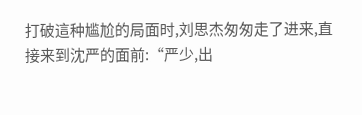打破這种尴尬的局面时,刘思杰匆匆走了进来,直接来到沈严的面前:“严少,出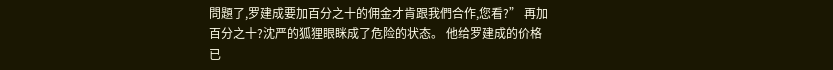問題了,罗建成要加百分之十的佣金才肯跟我們合作,您看?” 再加百分之十?沈严的狐狸眼眯成了危险的状态。 他给罗建成的价格已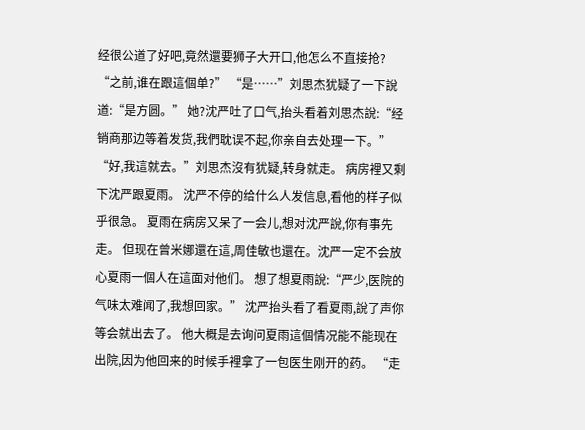经很公道了好吧,竟然還要狮子大开口,他怎么不直接抢? “之前,谁在跟這個单?” “是……”刘思杰犹疑了一下說道:“是方圆。” 她?沈严吐了口气,抬头看着刘思杰說:“经销商那边等着发货,我們耽误不起,你亲自去处理一下。” “好,我這就去。”刘思杰沒有犹疑,转身就走。 病房裡又剩下沈严跟夏雨。 沈严不停的给什么人发信息,看他的样子似乎很急。 夏雨在病房又呆了一会儿,想对沈严說,你有事先走。 但现在曾米娜還在這,周佳敏也還在。沈严一定不会放心夏雨一個人在這面对他们。 想了想夏雨說:“严少,医院的气味太难闻了,我想回家。” 沈严抬头看了看夏雨,說了声你等会就出去了。 他大概是去询问夏雨這個情况能不能现在出院,因为他回来的时候手裡拿了一包医生刚开的药。 “走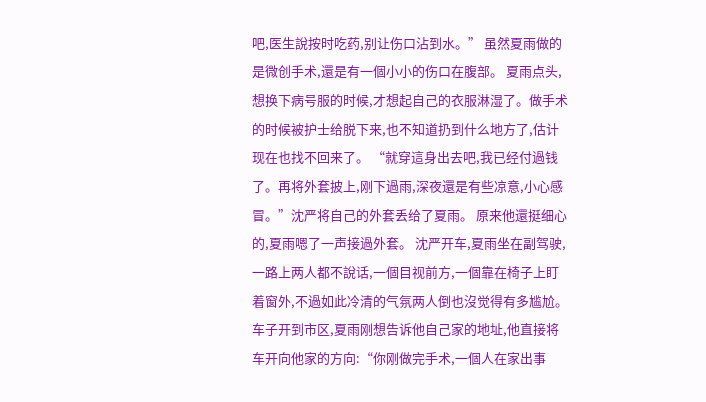吧,医生說按时吃药,别让伤口沾到水。” 虽然夏雨做的是微创手术,還是有一個小小的伤口在腹部。 夏雨点头,想换下病号服的时候,才想起自己的衣服淋湿了。做手术的时候被护士给脱下来,也不知道扔到什么地方了,估计现在也找不回来了。 “就穿這身出去吧,我已经付過钱了。再将外套披上,刚下過雨,深夜還是有些凉意,小心感冒。”沈严将自己的外套丢给了夏雨。 原来他還挺细心的,夏雨嗯了一声接過外套。 沈严开车,夏雨坐在副驾驶,一路上两人都不說话,一個目视前方,一個靠在椅子上盯着窗外,不過如此冷清的气氛两人倒也沒觉得有多尴尬。 车子开到市区,夏雨刚想告诉他自己家的地址,他直接将车开向他家的方向:“你刚做完手术,一個人在家出事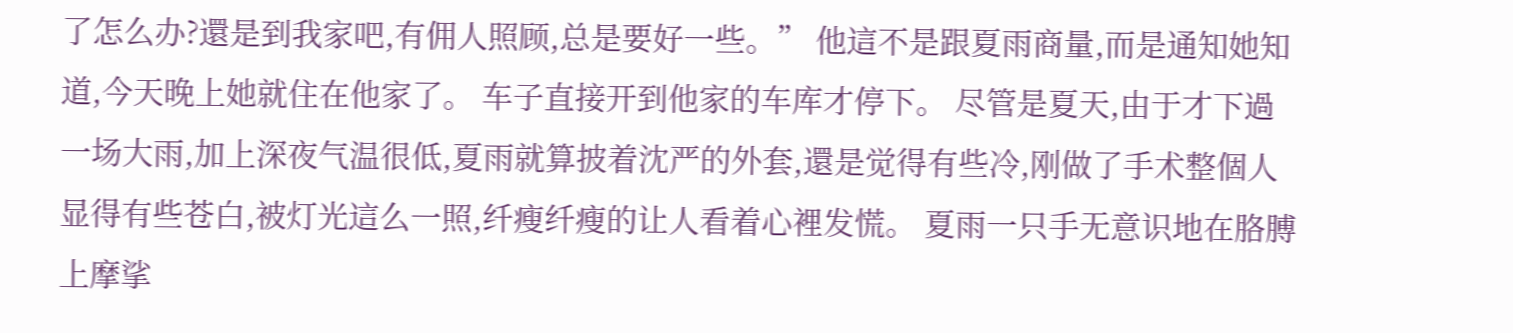了怎么办?還是到我家吧,有佣人照顾,总是要好一些。” 他這不是跟夏雨商量,而是通知她知道,今天晚上她就住在他家了。 车子直接开到他家的车库才停下。 尽管是夏天,由于才下過一场大雨,加上深夜气温很低,夏雨就算披着沈严的外套,還是觉得有些冷,刚做了手术整個人显得有些苍白,被灯光這么一照,纤瘦纤瘦的让人看着心裡发慌。 夏雨一只手无意识地在胳膊上摩挲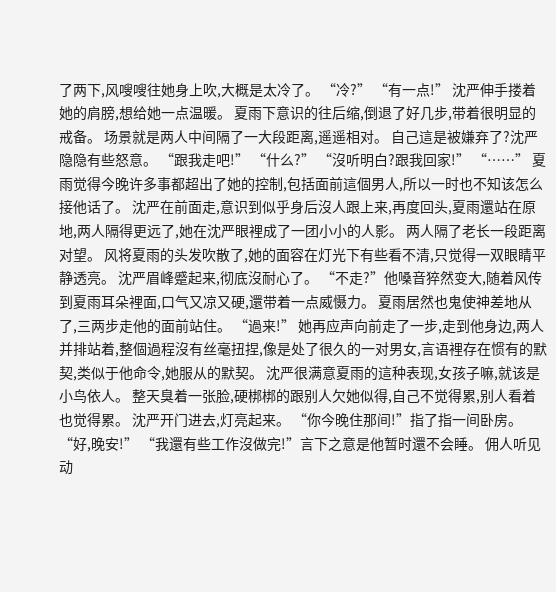了两下,风嗖嗖往她身上吹,大概是太冷了。 “冷?” “有一点!” 沈严伸手搂着她的肩膀,想给她一点温暖。 夏雨下意识的往后缩,倒退了好几步,带着很明显的戒备。 场景就是两人中间隔了一大段距离,遥遥相对。 自己這是被嫌弃了?沈严隐隐有些怒意。 “跟我走吧!” “什么?” “沒听明白?跟我回家!” “……” 夏雨觉得今晚许多事都超出了她的控制,包括面前這個男人,所以一时也不知该怎么接他话了。 沈严在前面走,意识到似乎身后沒人跟上来,再度回头,夏雨還站在原地,两人隔得更远了,她在沈严眼裡成了一团小小的人影。 两人隔了老长一段距离对望。 风将夏雨的头发吹散了,她的面容在灯光下有些看不清,只觉得一双眼睛平静透亮。 沈严眉峰蹙起来,彻底沒耐心了。 “不走?”他嗓音猝然变大,随着风传到夏雨耳朵裡面,口气又凉又硬,還带着一点威慑力。 夏雨居然也鬼使神差地从了,三两步走他的面前站住。 “過来!” 她再应声向前走了一步,走到他身边,两人并排站着,整個過程沒有丝毫扭捏,像是处了很久的一对男女,言语裡存在惯有的默契,类似于他命令,她服从的默契。 沈严很满意夏雨的這种表现,女孩子嘛,就该是小鸟依人。 整天臭着一张脸,硬梆梆的跟别人欠她似得,自己不觉得累,别人看着也觉得累。 沈严开门进去,灯亮起来。 “你今晚住那间!”指了指一间卧房。 “好,晚安!” “我還有些工作沒做完!”言下之意是他暂时還不会睡。 佣人听见动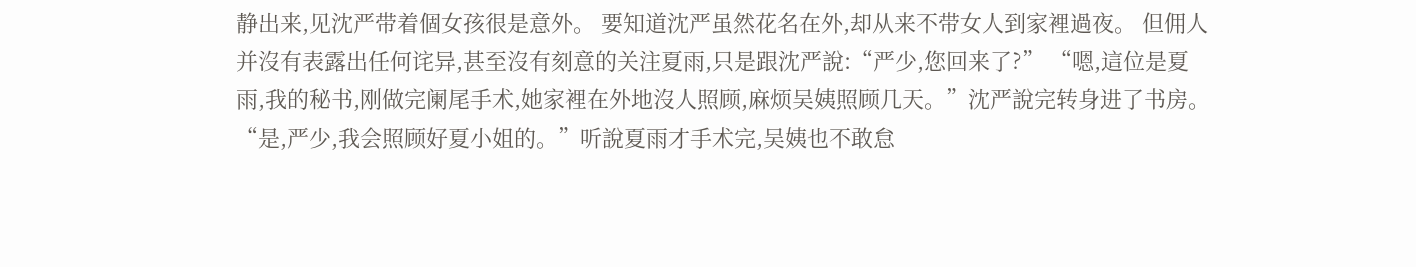静出来,见沈严带着個女孩很是意外。 要知道沈严虽然花名在外,却从来不带女人到家裡過夜。 但佣人并沒有表露出任何诧异,甚至沒有刻意的关注夏雨,只是跟沈严說:“严少,您回来了?” “嗯,這位是夏雨,我的秘书,刚做完阑尾手术,她家裡在外地沒人照顾,麻烦吴姨照顾几天。”沈严說完转身进了书房。 “是,严少,我会照顾好夏小姐的。”听說夏雨才手术完,吴姨也不敢怠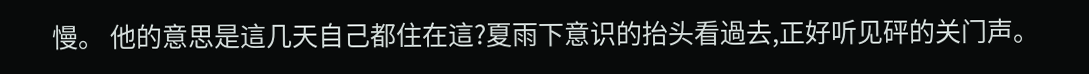慢。 他的意思是這几天自己都住在這?夏雨下意识的抬头看過去,正好听见砰的关门声。